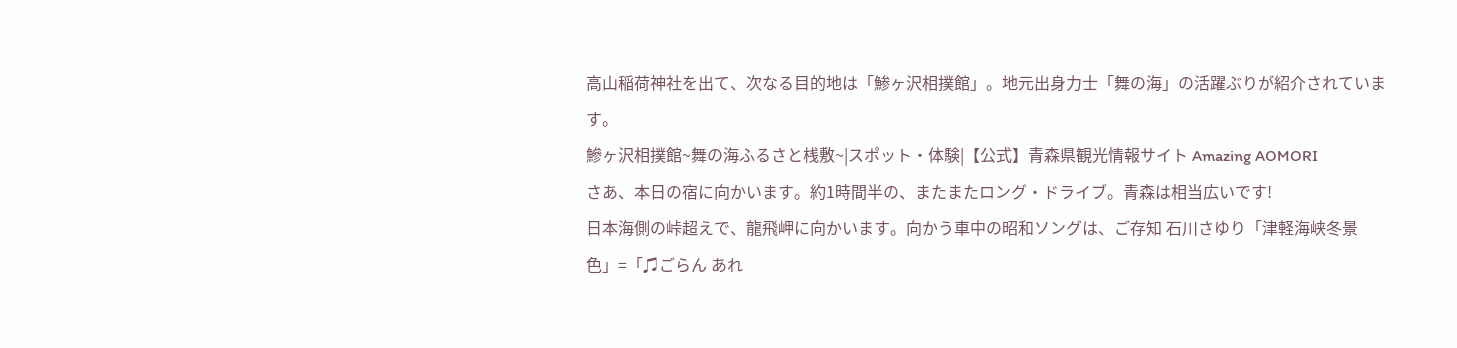高山稲荷神社を出て、次なる目的地は「鯵ヶ沢相撲館」。地元出身力士「舞の海」の活躍ぶりが紹介されています。
鰺ヶ沢相撲館~舞の海ふるさと桟敷~|スポット・体験|【公式】青森県観光情報サイト Amazing AOMORI
さあ、本日の宿に向かいます。約1時間半の、またまたロング・ドライブ。青森は相当広いです!
日本海側の峠超えで、龍飛岬に向かいます。向かう車中の昭和ソングは、ご存知 石川さゆり「津軽海峡冬景色」=「♫ごらん あれ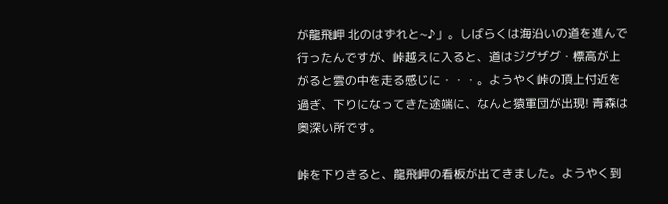が龍飛岬 北のはずれと~♪」。しばらくは海沿いの道を進んで行ったんですが、峠越えに入ると、道はジグザグ・標高が上がると雲の中を走る感じに・・・。ようやく峠の頂上付近を過ぎ、下りになってきた途端に、なんと猿軍団が出現! 青森は奥深い所です。

峠を下りきると、龍飛岬の看板が出てきました。ようやく到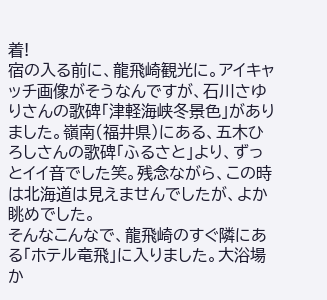着!
宿の入る前に、龍飛崎観光に。アイキャッチ画像がそうなんですが、石川さゆりさんの歌碑「津軽海峡冬景色」がありました。嶺南(福井県)にある、五木ひろしさんの歌碑「ふるさと」より、ずっとイイ音でした笑。残念ながら、この時は北海道は見えませんでしたが、よか眺めでした。
そんなこんなで、龍飛崎のすぐ隣にある「ホテル竜飛」に入りました。大浴場か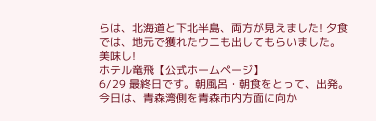らは、北海道と下北半島、両方が見えました! 夕食では、地元で獲れたウニも出してもらいました。 美味し!
ホテル竜飛【公式ホームページ】
6/29 最終日です。朝風呂・朝食をとって、出発。今日は、青森湾側を青森市内方面に向か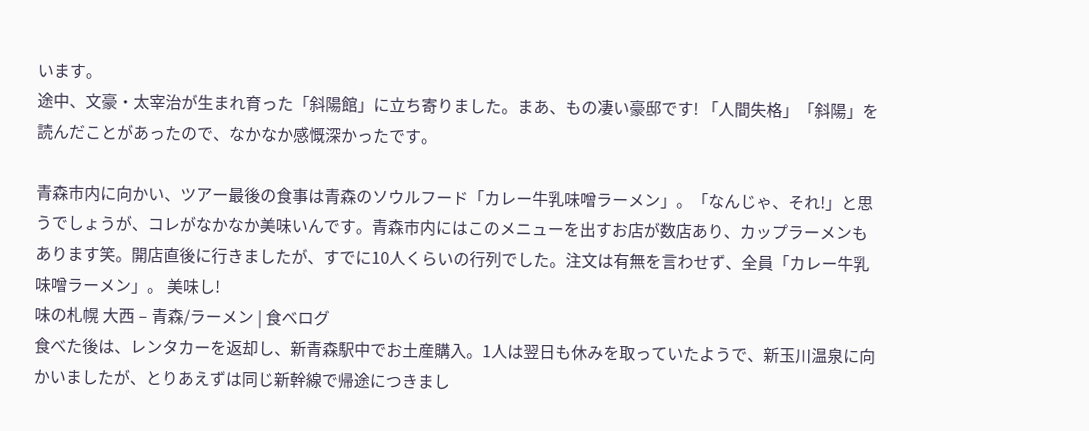います。
途中、文豪・太宰治が生まれ育った「斜陽館」に立ち寄りました。まあ、もの凄い豪邸です! 「人間失格」「斜陽」を読んだことがあったので、なかなか感慨深かったです。

青森市内に向かい、ツアー最後の食事は青森のソウルフード「カレー牛乳味噌ラーメン」。「なんじゃ、それ!」と思うでしょうが、コレがなかなか美味いんです。青森市内にはこのメニューを出すお店が数店あり、カップラーメンもあります笑。開店直後に行きましたが、すでに10人くらいの行列でした。注文は有無を言わせず、全員「カレー牛乳味噌ラーメン」。 美味し!
味の札幌 大西 – 青森/ラーメン | 食べログ
食べた後は、レンタカーを返却し、新青森駅中でお土産購入。1人は翌日も休みを取っていたようで、新玉川温泉に向かいましたが、とりあえずは同じ新幹線で帰途につきまし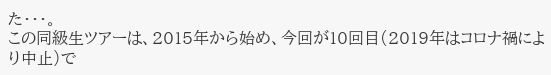た・・・。
この同級生ツアーは、2015年から始め、今回が10回目(2019年はコロナ禍により中止)で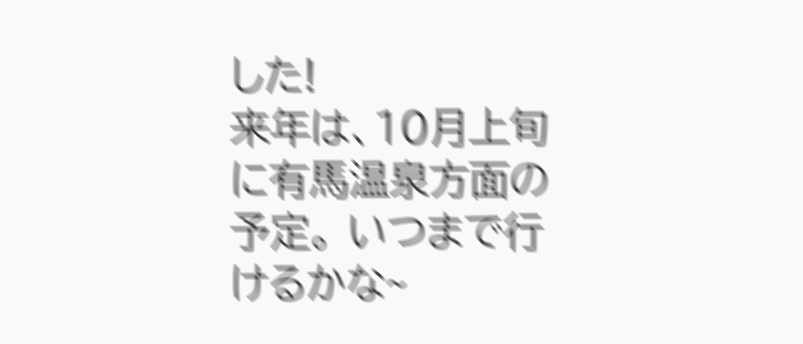した!
来年は、10月上旬に有馬温泉方面の予定。 いつまで行けるかな~